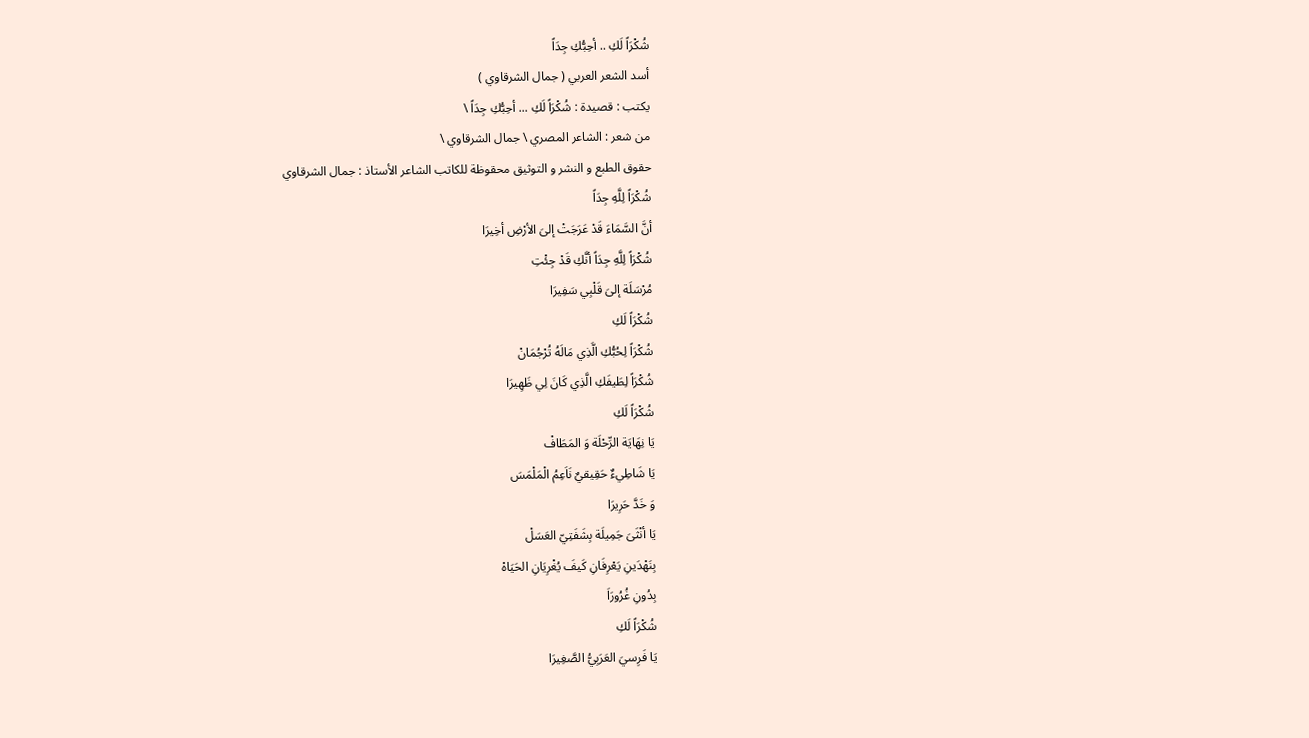شُكْرَاً لَكِ .. أحِبُّكِ جِدَاً
أسد الشعر العربي ( جمال الشرقاوي )
يكتب : قصيدة : شُكْرَاً لَكِ ... أحِبُّكِ جِدَاً \
من شعر : الشاعر المصري \ جمال الشرقاوي \
حقوق الطبع و النشر و التوثيق محقوظة للكاتب الشاعر الأستاذ : جمال الشرقاوي
شُكْرَاً لِلَّهِ جِدَاً
أنَّ السَّمَاءَ قَدْ عَرَجَتْ إلىَ الأرْضِ أخِيرَا
شُكْرَاً لِلَّهِ جِدَاً أنَّكِ قَدْ جِئْتِ
مُرْسَلَة إلىَ قَلْبِي سَفِيرَا
شُكْرَاً لَكِ
شُكْرَاً لِحُبُّكِ الَّذِي مَالَهُ تُرْجُمَانْ
شُكْرَاً لِطَيفَكِ الَّذِي كَانَ لِي ظَهِيرَا
شُكْرَاً لَكِ
يَا نِهَايَة الرِّحْلَة وَ المَطَافْ
يَا شَاطِيءٌ حَقِيقيٌ نَاَعِمُ الْمَلْمَسَ
وَ خَدَّ حَرِيرَا
يَا أنْثَىَ جَمِيلَة بِشَفَتِيّ العَسَلْ
بِنَهْدَينِ يَعْرِفَانِ كَيفَ يُغْرِيَانِ الحَيَاهْ
بِدُونِ غُرُورَاَ
شُكْرَاً لَكِ
يَا فَرِسيَ العَرَبِيُّ الصَّغِيرَا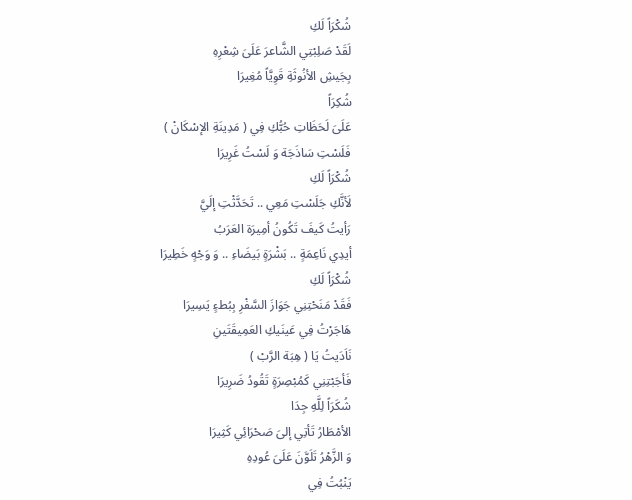شُكْرَاً لَكِ
لَقَدْ صَلِبْتِي الشَّاعرَ عَلَىَ شِعْرِهِ
بِجَيشِ الأنُوثَةِ قَوِيَّاً مُغِيرَا
شُكِرَاً
عَلَىَ لَحَظَاتِ حُبُّكِ فِي ( مَدِينَةِ الإسْكَانْ )
فَلَسْتِ سَاذَجَة وَ لَسْتُ غَرِيرَا
شُكْرَاً لَكِ
لَأنَّكِ جَلَسْتِ مَعِي .. تَحَدَّثْتِ إلَيَّ
رَأيتُ كَيفَ تَكُونُ أمِيرَة العَرَبُ
أيدِي نَاعِمَةٍ .. بَشْرَةٍ بَيضَاءِ .. وَ وَجْهٍ خَطِيرَا
شُكْرَاً لَكِ
فَقَدْ مَنَحْتِنِي جَوَازَ السَّفْرِ بِبُطءٍ يَسِيرَا
هَاجَرْتُ فِي عَينَيكِ العَمِيقَتَينِ
نَاَدَيتُ يَا ( هِبَة الرَّبْ )
فَأجَبْتِنِي كَمُبْصِرَةٍ تَقُودُ ضَرِيرَا
شُكَرَاً لِلَّهِ جِدَا
الأمْطَارُ تَأتِي إلىَ صَحْرَائِي كَثِيرَا
وَ الزَّهْرُ تَلَوَّنَ عَلَىَ عُودِهِ
يَنْبُتُ فِي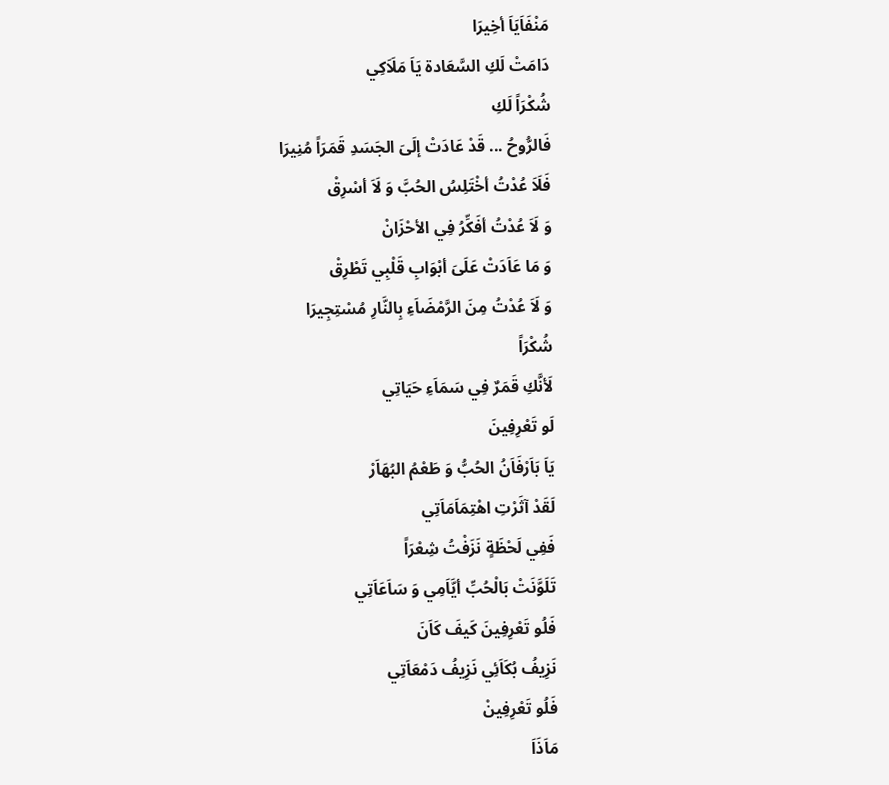مَنْفَاَيَاَ أخِيرَا
دَامَتْ لَكِ السَّعَادة يَاَ مَلَاَكِي
شُكْرَاً لَكِ
فَالرُّوحُ ... قَدْ عَادَتْ إلَىَ الجَسَدِ قَمَرَاً مُنِيرَا
فَلَاَ عُدْتُ أخْتَلِسُ الحُبَّ وَ لَاَ أسْرِقْ
وَ لَاَ عُدْتُ أفَكِّرُ فِي الأحْزَانْ
وَ مَا عَاَدَتْ عَلَىَ أبْوَابِ قَلْبِي تَطْرِقْ
وَ لَاَ عُدْتُ مِنَ الرَّمْضَاَءِ بِالنَّارِ مُسْتِجِيرَا
شُكْرَاً
لَأنَّكِ قَمَرٌ فِي سَمَاَءِ حَيَاتِي
لَو تَعْرِفِينَ
يَاَ بَاَرْفَاَنُ الحُبُّ وَ طَعْمُ البُهَاَرْ
لَقَدْ آثَرْتِ اهْتِمَاَمَاَتِي
فَفِي لَحْظَةٍ نَزَفْتُ شِعْرَاً
تَلَوَّنَتْ بَالْحُبِّ أيَّاَمِي وَ سَاَعَاَتِي
فَلُو تَعْرِفِينَ كَيفَ كَاَنَ
نَزِيفُ بُكَاَئِي نَزِيفُ دَمْعَاَتِي
فَلُو تَعْرِفِينْ
مَاَذَاَ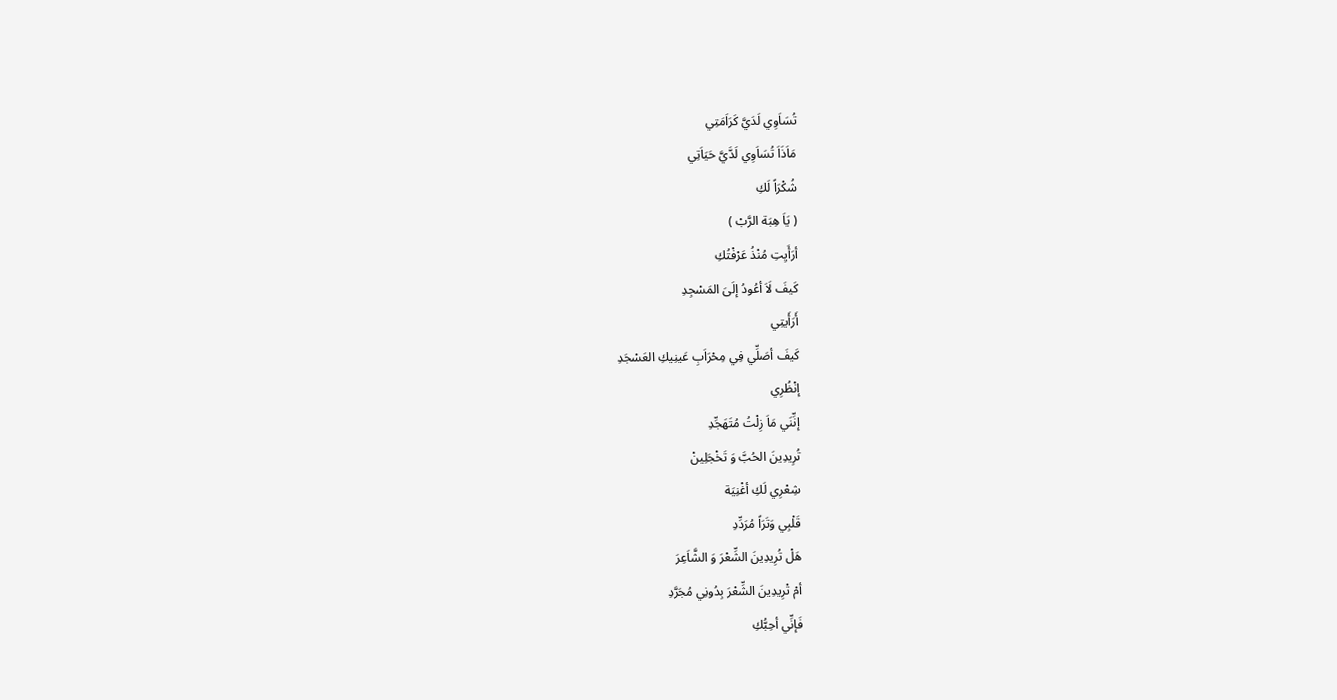تُسَاَوِي لَدَيَّ كَرَاَمَتِي
مَاَذَاَ تُسَاَوِي لَدَّيَّ حَيَاَتِي
شُكْرَاً لَكِ
( يَاَ هِبَة الرَّبْ )
أرَأَيِتِ مُنْذُ عَرْفْتُكِ
كَيفَ لَاَ أعُودُ إلَىَ المَسْجِدِ
أَرَأَيتِي
كَيفَ أصَلِّي فِي مِحْرَاَبِ عَينِيكِ العَسْجَدِ
إنْظُرِي
إنِّنَي مَاَ زِلْتُ مُتَهَجِّدِ
تُرِيدِينَ الحُبَّ وَ تَخْجَلِينْ
شِعْرِي لَكِ أغْنِيَة
قَلْبِي وَتَرَاً مُرَدِّدِ
هَلْ تُرِيدِينَ الشِّعْرَ وَ الشَّاَعِرَ
أمْ تْرِيدِينَ الشِّعْرَ بِدُونِي مُجَرَّدِ
فَإنِّي أحِبُّكِ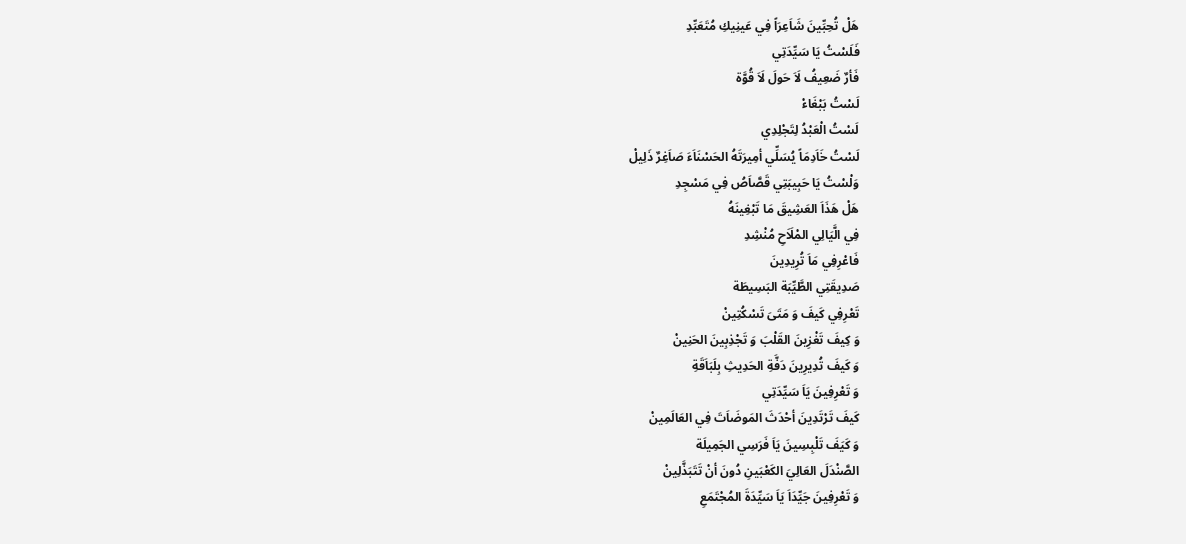هَلْ تُحِبِّينَ شَاَعِرَاً فِي عَينِيكِ مُتَعَبِّدِ
فَلَسْتُ يَا سَيِّدَتِي
فَأرٌ ضَعِيفُ لَاَ حَولَ لَاَ قُوَّة
لَسْتُ بَبْغَاءْ
لَسْتُ الْعَبْدُ لِتَجْلِدِي
لَسْتُ خَاَدِمَاً يُسَلِّي أمِيرَتَهُ الحَسْنَاَءَ صَاَغِرٌ ذَلِيلْ
وَلْسْتُ يَا حَبِيبَتِي قَصَّاَصُ فِي مَسْجِدِ
هَلْ هَذَاَ العَشِيقَ مَا تَبْغِينَهُ
فِي الَّيَالِي المْلَاَحِ مُنْشِدِ
فَاعْرِفِي مَاَ تُرِيدِينَ
صَدِيقَتِي الطَّيِّبَة البَسِيطَة
تَعْرِفِي كَيفَ وَ مَتَىَ تَسْكُتِينْ
وَ كِيفَ تَغْزِينَ القَلْبَ وَ تَجْذِبِينَ الحَنِينْ
وَ كَيفَ تُدِيرِينَ دَفَّةِ الحَدِيثِ بِلَبَاَقَةِ
وَ تَعْرِفِينَ يَاَ سَيِّدَتِي
كَيفَ تَرْتَدِينَ أحْدَثَ المَوضَاَتَ فِي العَالَمِينْ
وَ كَيَفَ تَلْبِسِينَ يَاَ فَرَسِي الجَمِيلَة
الصَّنْدَلَ العَالِيَ الكَعْبَينِ دُونَ أنْ تَتَبَذَّلِينْ
وَ تَعْرِفِينَ جَيِّدَاَ يَاَ سَيِّدَةَ المُجْتَمَعِ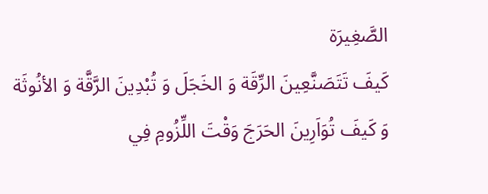الصَّغِيرَة
كَيفَ تَتَصَنَّعِينَ الرِّقَة وَ الخَجَلَ وَ تُبْدِينَ الرَّقَّة وَ الأنُوثَة
وَ كَيفَ تُوَاَرِينَ الحَرَجَ وَقْتَ اللِّزُومِ فِي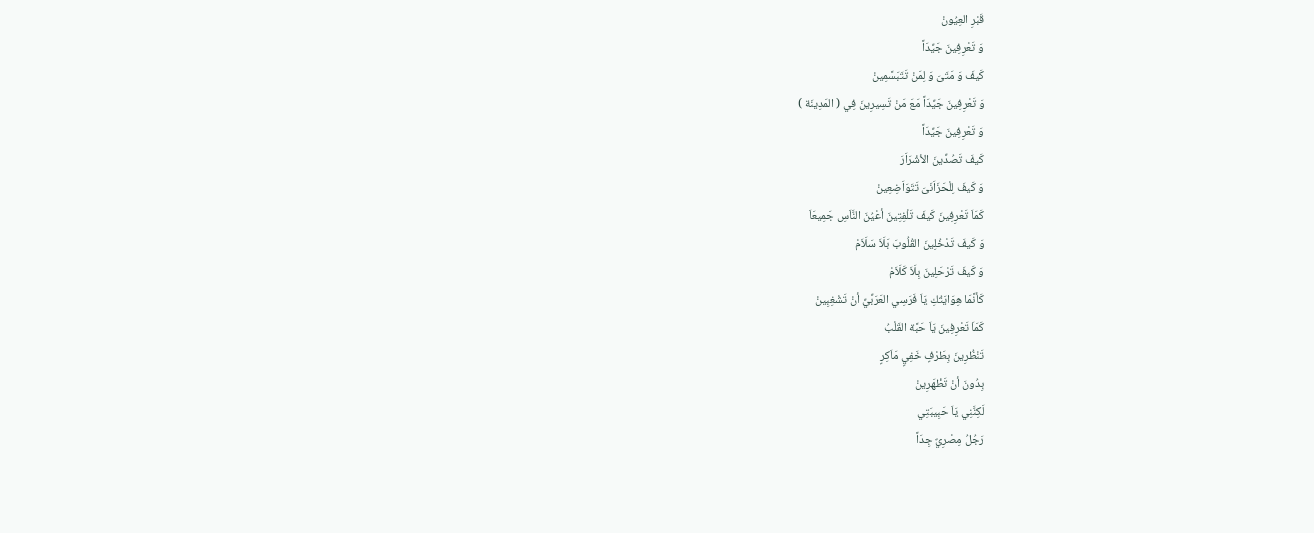قَبْرِ العِيُونْ
وَ تَعْرِفِينَ جَيِّدَاً
كَيفَ وَ مَتَىَ وَ لِمَنْ تَتَبَسَّمِينْ
وَ تَعْرِفِينَ جَيِّدَاً مَعَ مَنْ تَسِيرِينَ فِي ( المَدِينَة )
وَ تَعْرِفِينَ جَيِّدَاً
كَيفَ تَصُدِّينَ الأشْرَاَرَ
وَ كَيفَ لِلْحَزَاَنَىَ تَتَوَاَضِعِينْ
كَمَاَ تَعْرِفِينَ كَيفَ تَلْفِتِينَ أعْيُنَ النَّاَسِ جَمِيعَاَ
وَ كَيفَ تَدْخُلِينَ القُلُوبَ بَلَاَ سَلَاَمْ
وَ كَيفَ تَرْحَلِينَ بِلَاَ كَلَاَمْ
كَأنَّمَا هِوَايَتُكِ يَاَ فَرَسِي العَرَبِّيِّ أنْ تَشْغِبِينْ
كَمَاَ تَعْرِفِينَ يَاَ حَبَّة القَلْبُ
تَنْظُرِينَ بِطَرْفٍ خَفِيٍ مَاَكِرٍ
بِدُونَ أنْ تَظْهَرِينْ
لَكِنَّنِي يَاَ حَبِيبَتِي
رَجُلُ مِصْرِيٌ جِدَاً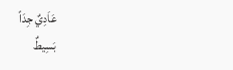عَاَدِيٌ جِدَاً
بَسِيطٌ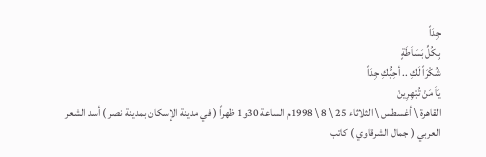جِدَاً
بِكُلِّ بَسَاَطَةٍ
شُكْرَاً لَكِ .. أحِبُّكِ جِدَاً
يَاَ مَنْ تُبْهِرِينْ
القاهرة \ أغسطس \ الثلاثاء 25 \ 8 \ 1998م الساعة 30و1 ظهراً ( في مدينة الإسكان بمدينة نصر ) أسد الشعر العربي ( جمال الشرقاوي ) كاتب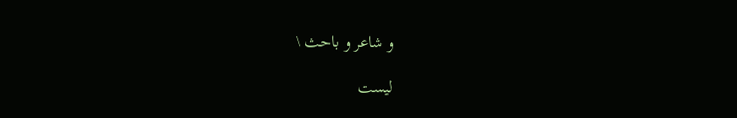و شاعر و باحث \

ليست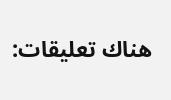هناك تعليقات: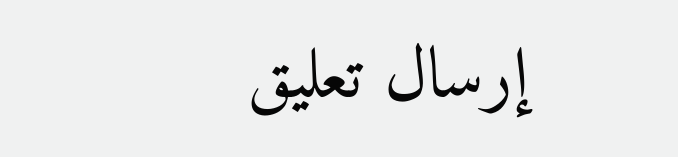إرسال تعليق